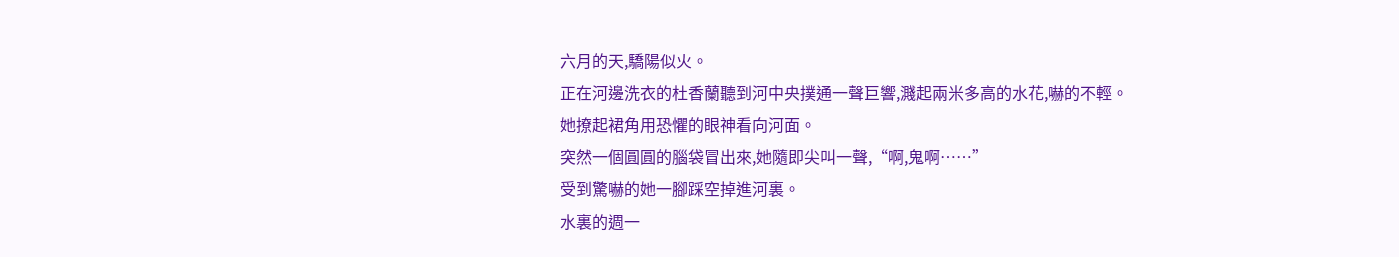六月的天,驕陽似火。
正在河邊洗衣的杜香蘭聽到河中央撲通一聲巨響,濺起兩米多高的水花,嚇的不輕。
她撩起裙角用恐懼的眼神看向河面。
突然一個圓圓的腦袋冒出來,她隨即尖叫一聲,“啊,鬼啊……”
受到驚嚇的她一腳踩空掉進河裏。
水裏的週一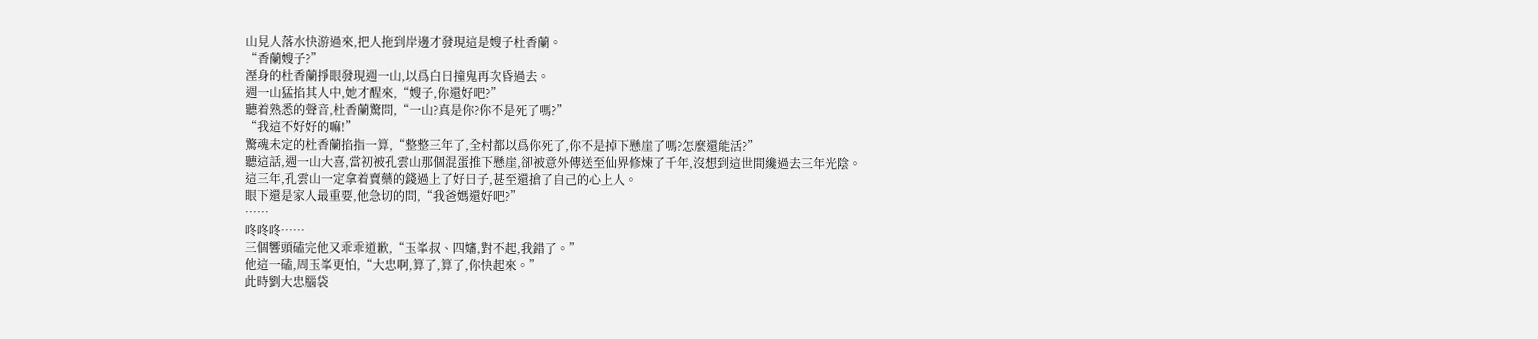山見人落水快游過來,把人拖到岸邊才發現這是嫂子杜香蘭。
“香蘭嫂子?”
溼身的杜香蘭掙眼發現週一山,以爲白日撞鬼再次昏過去。
週一山猛掐其人中,她才醒來,“嫂子,你還好吧?”
聽着熟悉的聲音,杜香蘭驚問,“一山?真是你?你不是死了嗎?”
“我這不好好的嘛!”
驚魂未定的杜香蘭掐指一算,“整整三年了,全村都以爲你死了,你不是掉下懸崖了嗎?怎麼還能活?”
聽這話,週一山大喜,當初被孔雲山那個混蛋推下懸崖,卻被意外傳送至仙界修煉了千年,沒想到這世間纔過去三年光陰。
這三年,孔雲山一定拿着賣藥的錢過上了好日子,甚至還搶了自己的心上人。
眼下還是家人最重要,他急切的問,“我爸媽還好吧?”
……
咚咚咚……
三個響頭磕完他又乖乖道歉,“玉峯叔、四嬸,對不起,我錯了。”
他這一磕,周玉峯更怕,“大忠啊,算了,算了,你快起來。”
此時劉大忠腦袋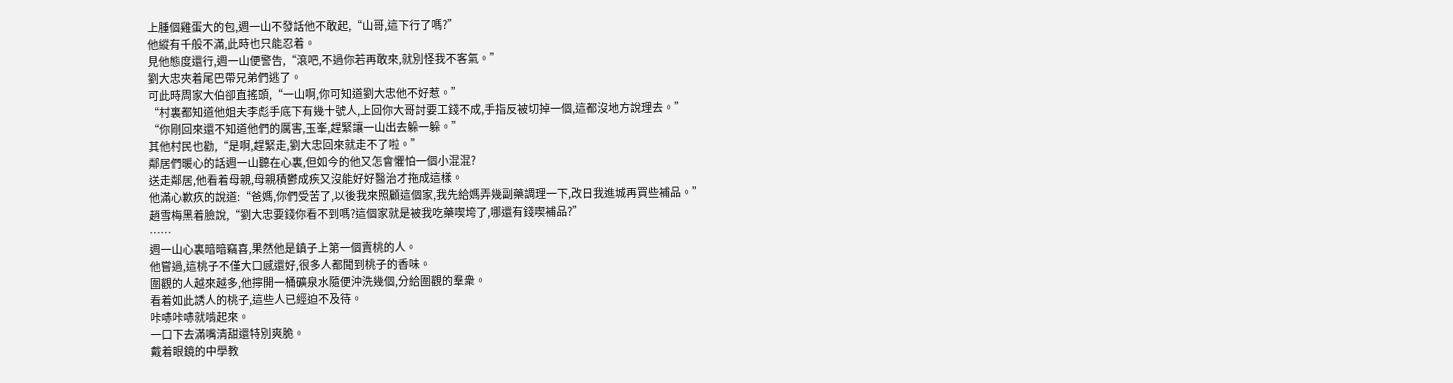上腫個雞蛋大的包,週一山不發話他不敢起,“山哥,這下行了嗎?”
他縱有千般不滿,此時也只能忍着。
見他態度還行,週一山便警告,“滾吧,不過你若再敢來,就別怪我不客氣。”
劉大忠夾着尾巴帶兄弟們逃了。
可此時周家大伯卻直搖頭,“一山啊,你可知道劉大忠他不好惹。”
“村裏都知道他姐夫李彪手底下有幾十號人,上回你大哥討要工錢不成,手指反被切掉一個,這都沒地方說理去。”
“你剛回來還不知道他們的厲害,玉峯,趕緊讓一山出去躲一躲。”
其他村民也勸,“是啊,趕緊走,劉大忠回來就走不了啦。”
鄰居們暖心的話週一山聽在心裏,但如今的他又怎會懼怕一個小混混?
送走鄰居,他看着母親,母親積鬱成疾又沒能好好醫治才拖成這樣。
他滿心歉疚的說道:“爸媽,你們受苦了,以後我來照顧這個家,我先給媽弄幾副藥調理一下,改日我進城再買些補品。”
趙雪梅黑着臉說,“劉大忠要錢你看不到嗎?這個家就是被我吃藥喫垮了,哪還有錢喫補品?”
……
週一山心裏暗暗竊喜,果然他是鎮子上第一個賣桃的人。
他嘗過,這桃子不僅大口感還好,很多人都聞到桃子的香味。
圍觀的人越來越多,他擰開一桶礦泉水隨便沖洗幾個,分給圍觀的羣衆。
看着如此誘人的桃子,這些人已經迫不及待。
咔哧咔哧就啃起來。
一口下去滿嘴清甜還特別爽脆。
戴着眼鏡的中學教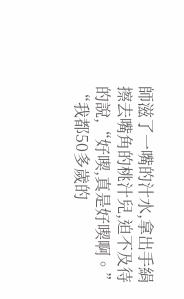師滋了一嘴的汁水,拿出手絹擦去嘴角的桃汁兒,迫不及待的說,“好喫,真是好喫啊。”
“我都50多歲的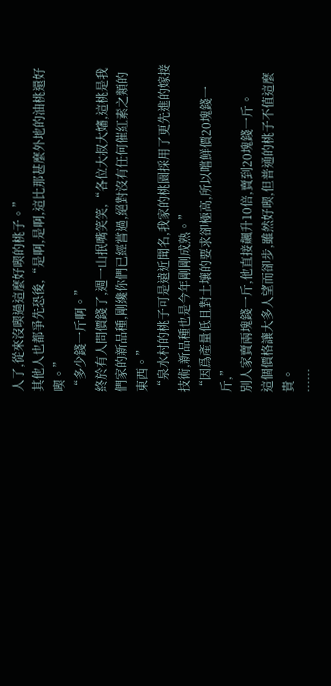人了,從來沒喫過這麼好喫的桃子。”
其他人也都爭先恐後,“是啊,是啊,這比那甚麼外地的油桃還好喫。”
“多少錢一斤啊。”
終於有人問價錢了,週一山抿嘴笑笑,“各位大叔大嬸,這桃是我們家的新品種,剛纔你們已經嘗過,絕對沒有任何催紅素之類的東西。”
“泉水村的桃子可是遠近聞名,我家的桃園採用了更先進的嫁接技術,新品種也是今年剛剛成熟。”
“因爲產量低且對土壤的要求卻極高,所以嚐鮮價20塊錢一斤,”
別人家賣兩塊錢一斤,他直接飆升10倍,賣到20塊錢一斤。
這個價格讓大多人望而卻步,雖然好喫,但普通的桃子不值這麼貴。
……